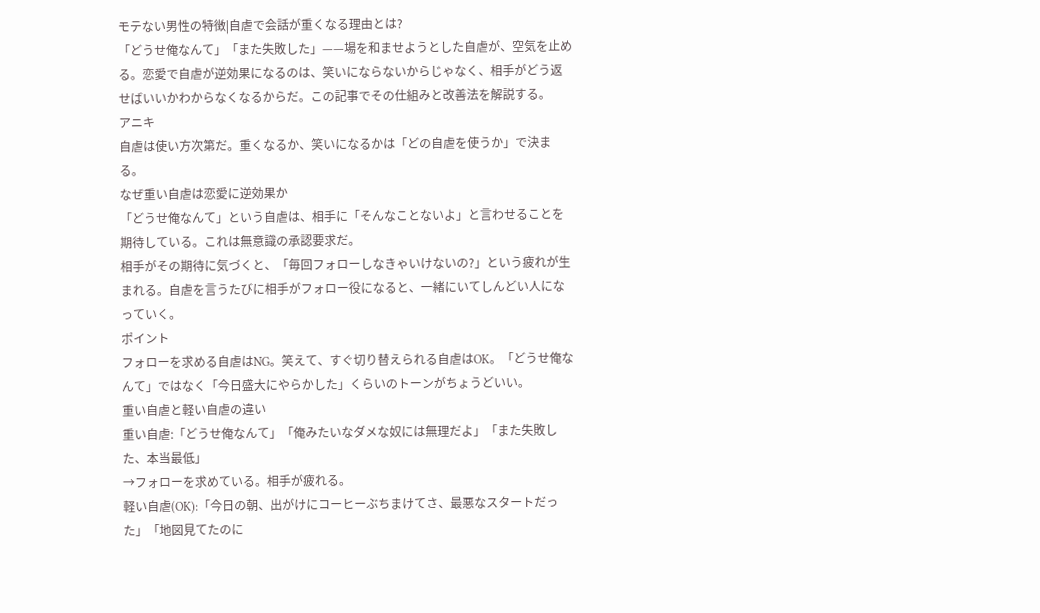モテない男性の特徴|自虐で会話が重くなる理由とは?
「どうせ俺なんて」「また失敗した」——場を和ませようとした自虐が、空気を止める。恋愛で自虐が逆効果になるのは、笑いにならないからじゃなく、相手がどう返せばいいかわからなくなるからだ。この記事でその仕組みと改善法を解説する。
アニキ
自虐は使い方次第だ。重くなるか、笑いになるかは「どの自虐を使うか」で決まる。
なぜ重い自虐は恋愛に逆効果か
「どうせ俺なんて」という自虐は、相手に「そんなことないよ」と言わせることを期待している。これは無意識の承認要求だ。
相手がその期待に気づくと、「毎回フォローしなきゃいけないの?」という疲れが生まれる。自虐を言うたびに相手がフォロー役になると、一緒にいてしんどい人になっていく。
ポイント
フォローを求める自虐はNG。笑えて、すぐ切り替えられる自虐はOK。「どうせ俺なんて」ではなく「今日盛大にやらかした」くらいのトーンがちょうどいい。
重い自虐と軽い自虐の違い
重い自虐:「どうせ俺なんて」「俺みたいなダメな奴には無理だよ」「また失敗した、本当最低」
→フォローを求めている。相手が疲れる。
軽い自虐(OK):「今日の朝、出がけにコーヒーぶちまけてさ、最悪なスタートだった」「地図見てたのに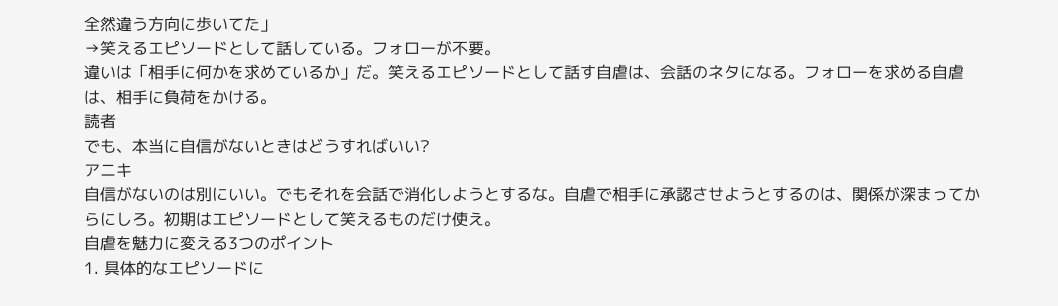全然違う方向に歩いてた」
→笑えるエピソードとして話している。フォローが不要。
違いは「相手に何かを求めているか」だ。笑えるエピソードとして話す自虐は、会話のネタになる。フォローを求める自虐は、相手に負荷をかける。
読者
でも、本当に自信がないときはどうすればいい?
アニキ
自信がないのは別にいい。でもそれを会話で消化しようとするな。自虐で相手に承認させようとするのは、関係が深まってからにしろ。初期はエピソードとして笑えるものだけ使え。
自虐を魅力に変える3つのポイント
1. 具体的なエピソードに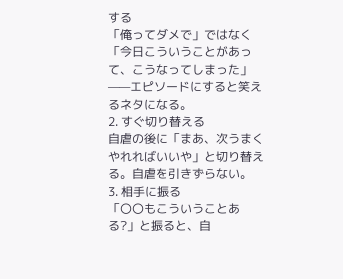する
「俺ってダメで」ではなく「今日こういうことがあって、こうなってしまった」——エピソードにすると笑えるネタになる。
2. すぐ切り替える
自虐の後に「まあ、次うまくやれればいいや」と切り替える。自虐を引きずらない。
3. 相手に振る
「〇〇もこういうことある?」と振ると、自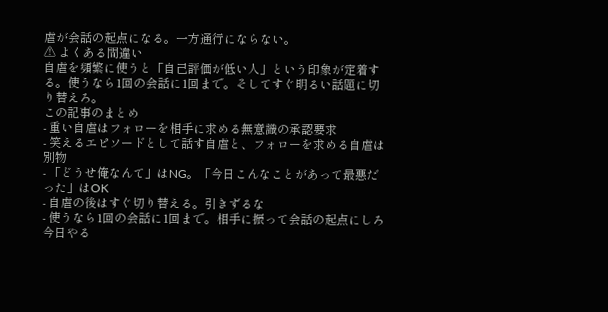虐が会話の起点になる。一方通行にならない。
⚠ よくある間違い
自虐を頻繁に使うと「自己評価が低い人」という印象が定着する。使うなら1回の会話に1回まで。そしてすぐ明るい話題に切り替えろ。
この記事のまとめ
- 重い自虐はフォローを相手に求める無意識の承認要求
- 笑えるエピソードとして話す自虐と、フォローを求める自虐は別物
- 「どうせ俺なんて」はNG。「今日こんなことがあって最悪だった」はOK
- 自虐の後はすぐ切り替える。引きずるな
- 使うなら1回の会話に1回まで。相手に振って会話の起点にしろ
今日やる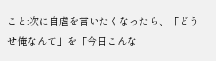こと:次に自虐を言いたくなったら、「どうせ俺なんて」を「今日こんな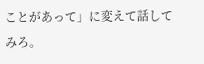ことがあって」に変えて話してみろ。